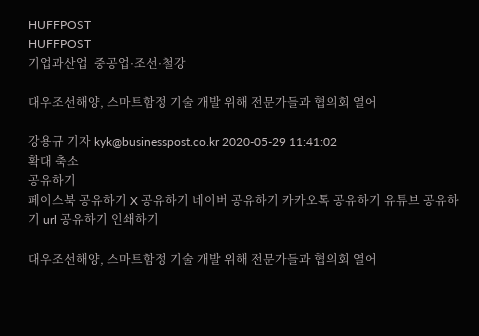HUFFPOST
HUFFPOST
기업과산업  중공업·조선·철강

대우조선해양, 스마트함정 기술 개발 위해 전문가들과 협의회 열어

강용규 기자 kyk@businesspost.co.kr 2020-05-29 11:41:02
확대 축소
공유하기
페이스북 공유하기 X 공유하기 네이버 공유하기 카카오톡 공유하기 유튜브 공유하기 url 공유하기 인쇄하기

대우조선해양, 스마트함정 기술 개발 위해 전문가들과 협의회 열어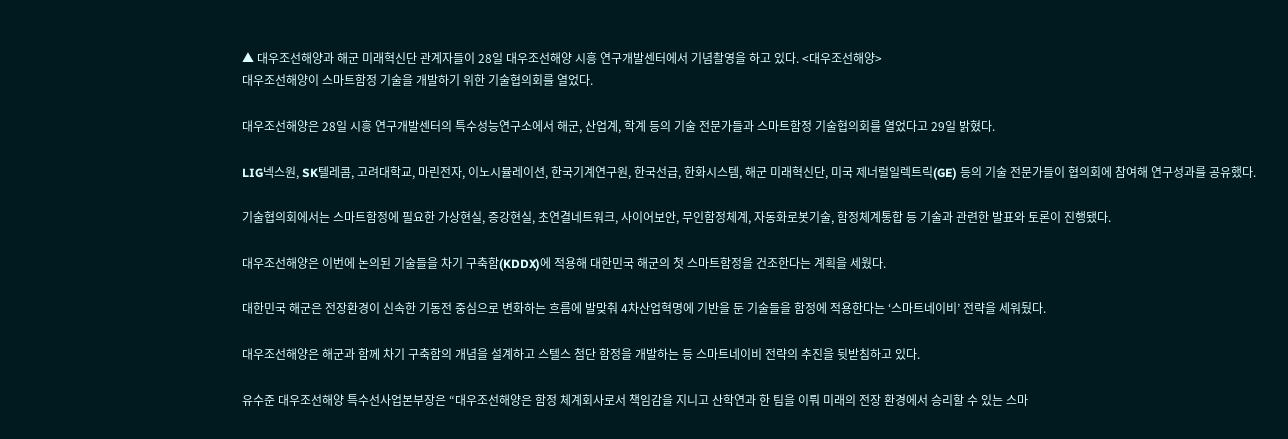▲ 대우조선해양과 해군 미래혁신단 관계자들이 28일 대우조선해양 시흥 연구개발센터에서 기념촬영을 하고 있다. <대우조선해양>
대우조선해양이 스마트함정 기술을 개발하기 위한 기술협의회를 열었다.

대우조선해양은 28일 시흥 연구개발센터의 특수성능연구소에서 해군, 산업계, 학계 등의 기술 전문가들과 스마트함정 기술협의회를 열었다고 29일 밝혔다.

LIG넥스원, SK텔레콤, 고려대학교, 마린전자, 이노시뮬레이션, 한국기계연구원, 한국선급, 한화시스템, 해군 미래혁신단, 미국 제너럴일렉트릭(GE) 등의 기술 전문가들이 협의회에 참여해 연구성과를 공유했다.

기술협의회에서는 스마트함정에 필요한 가상현실, 증강현실, 초연결네트워크, 사이어보안, 무인함정체계, 자동화로봇기술, 함정체계통합 등 기술과 관련한 발표와 토론이 진행됐다.

대우조선해양은 이번에 논의된 기술들을 차기 구축함(KDDX)에 적용해 대한민국 해군의 첫 스마트함정을 건조한다는 계획을 세웠다.

대한민국 해군은 전장환경이 신속한 기동전 중심으로 변화하는 흐름에 발맞춰 4차산업혁명에 기반을 둔 기술들을 함정에 적용한다는 ‘스마트네이비’ 전략을 세워뒀다.

대우조선해양은 해군과 함께 차기 구축함의 개념을 설계하고 스텔스 첨단 함정을 개발하는 등 스마트네이비 전략의 추진을 뒷받침하고 있다.

유수준 대우조선해양 특수선사업본부장은 “대우조선해양은 함정 체계회사로서 책임감을 지니고 산학연과 한 팀을 이뤄 미래의 전장 환경에서 승리할 수 있는 스마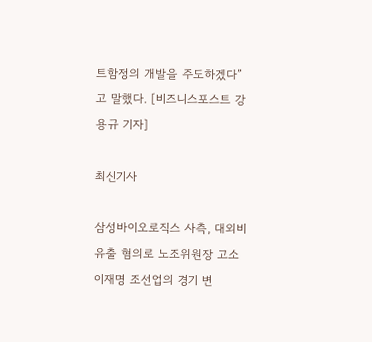트함정의 개발을 주도하겠다”고 말했다. [비즈니스포스트 강용규 기자]

최신기사

삼성바이오로직스 사측, 대외비 유출 혐의로 노조위원장 고소
이재명 조선업의 경기 변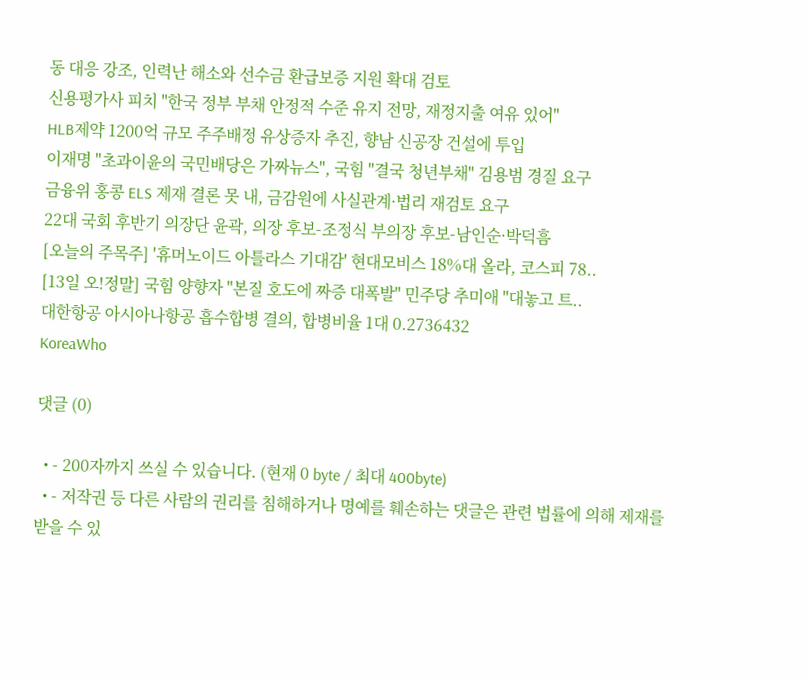동 대응 강조, 인력난 해소와 선수금 환급보증 지원 확대 검토
신용평가사 피치 "한국 정부 부채 안정적 수준 유지 전망, 재정지출 여유 있어"
HLB제약 1200억 규모 주주배정 유상증자 추진, 향남 신공장 건설에 투입
이재명 "초과이윤의 국민배당은 가짜뉴스", 국힘 "결국 청년부채" 김용범 경질 요구
금융위 홍콩 ELS 제재 결론 못 내, 금감원에 사실관계·법리 재검토 요구
22대 국회 후반기 의장단 윤곽, 의장 후보-조정식 부의장 후보-남인순·박덕흠
[오늘의 주목주] '휴머노이드 아틀라스 기대감' 현대모비스 18%대 올라, 코스피 78..
[13일 오!정말] 국힘 양향자 "본질 호도에 짜증 대폭발" 민주당 추미애 "대놓고 트..
대한항공 아시아나항공 흡수합병 결의, 합병비율 1대 0.2736432
KoreaWho

댓글 (0)

  • - 200자까지 쓰실 수 있습니다. (현재 0 byte / 최대 400byte)
  • - 저작권 등 다른 사람의 권리를 침해하거나 명예를 훼손하는 댓글은 관련 법률에 의해 제재를 받을 수 있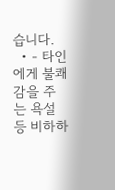습니다.
  • - 타인에게 불쾌감을 주는 욕설 등 비하하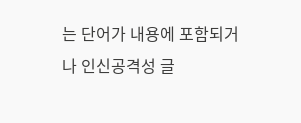는 단어가 내용에 포함되거나 인신공격성 글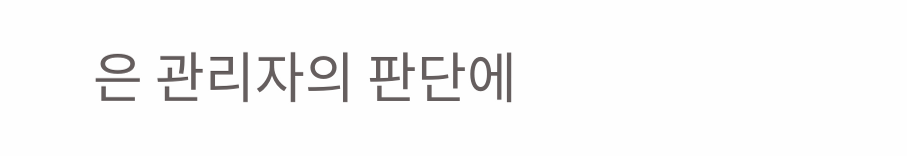은 관리자의 판단에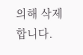의해 삭제 합니다.